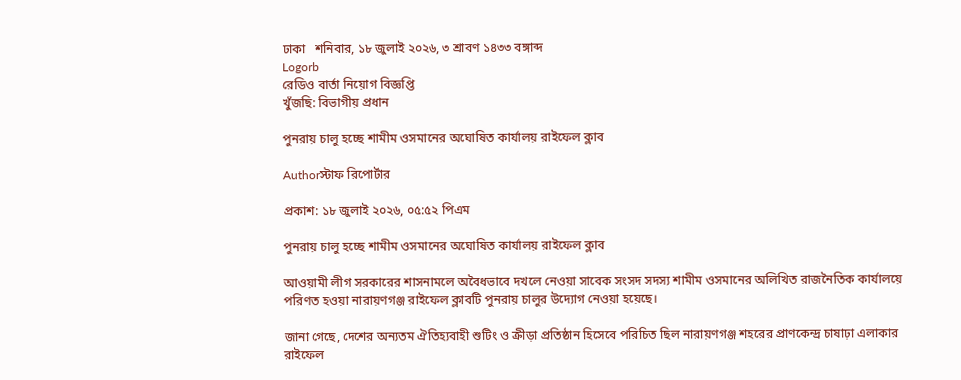ঢাকা   শনিবার, ১৮ জুলাই ২০২৬, ৩ শ্রাবণ ১৪৩৩ বঙ্গাব্দ
Logorb
রেডিও বার্তা নিয়োগ বিজ্ঞপ্তি
খুঁজছি: বিভাগীয় প্রধান

পুনরায় চালু হচ্ছে শামীম ওসমানের অঘোষিত কার্যালয় রাইফেল ক্লাব

Authorস্টাফ রিপোর্টার

প্রকাশ: ১৮ জুলাই ২০২৬, ০৫:৫২ পিএম

পুনরায় চালু হচ্ছে শামীম ওসমানের অঘোষিত কার্যালয় রাইফেল ক্লাব

আওয়ামী লীগ সরকারের শাসনামলে অবৈধভাবে দখলে নেওয়া সাবেক সংসদ সদস্য শামীম ওসমানের অলিখিত রাজনৈতিক কার্যালয়ে পরিণত হওয়া নারায়ণগঞ্জ রাইফেল ক্লাবটি পুনরায় চালুর উদ্যোগ নেওয়া হয়েছে।

জানা গেছে, দেশের অন্যতম ঐতিহ্যবাহী শুটিং ও ক্রীড়া প্রতিষ্ঠান হিসেবে পরিচিত ছিল নারায়ণগঞ্জ শহরের প্রাণকেন্দ্র চাষাঢ়া এলাকার রাইফেল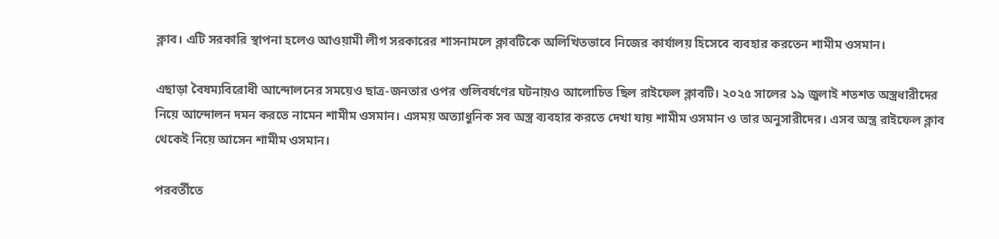ক্লাব। এটি সরকারি স্থাপনা হলেও আওয়ামী লীগ সরকারের শাসনামলে ক্লাবটিকে অলিখিতভাবে নিজের কার্যালয় হিসেবে ব্যবহার করতেন শামীম ওসমান।

এছাড়া বৈষম্যবিরোধী আন্দোলনের সময়েও ছাত্র-জনতার ওপর গুলিবর্ষণের ঘটনায়ও আলোচিত ছিল রাইফেল ক্লাবটি। ২০২৫ সালের ১৯ জুলাই শতশত অস্ত্রধারীদের নিয়ে আন্দোলন দমন করতে নামেন শামীম ওসমান। এসময় অত্যাধুনিক সব অস্ত্র ব্যবহার করতে দেখা যায় শামীম ওসমান ও তার অনুসারীদের। এসব অস্ত্র রাইফেল ক্লাব থেকেই নিয়ে আসেন শামীম ওসমান।

পরবর্তীতে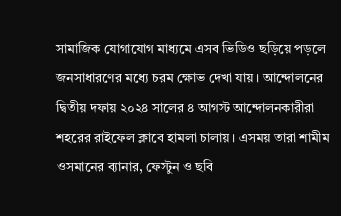সামাজিক যোগাযোগ মাধ্যমে এসব ভিডিও ছড়িয়ে পড়লে জনসাধারণের মধ্যে চরম ক্ষোভ দেখা যায়। আন্দোলনের দ্বিতীয় দফায় ২০২৪ সালের ৪ আগস্ট আন্দোলনকারীরা শহরের রাইফেল ক্লাবে হামলা চালায়। এসময় তারা শামীম ওসমানের ব্যানার, ফেস্টুন ও ছবি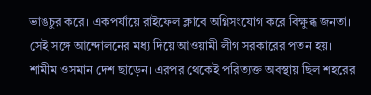ভাঙচুর করে। একপর্যায়ে রাইফেল ক্লাবে অগ্নিসংযোগ করে বিক্ষুব্ধ জনতা। সেই সঙ্গে আন্দোলনের মধ্য দিয়ে আওয়ামী লীগ সরকারের পতন হয়। শামীম ওসমান দেশ ছাড়েন। এরপর থেকেই পরিত্যক্ত অবস্থায় ছিল শহরের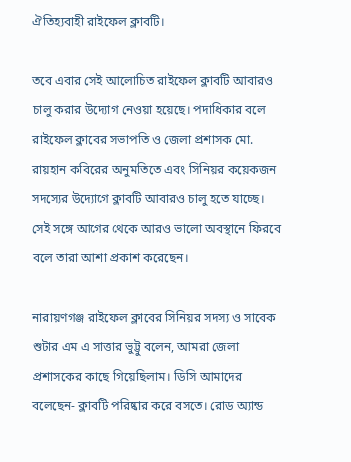ঐতিহ্যবাহী রাইফেল ক্লাবটি।

তবে এবার সেই আলোচিত রাইফেল ক্লাবটি আবারও চালু করার উদ্যোগ নেওয়া হয়েছে। পদাধিকার বলে রাইফেল ক্লাবের সভাপতি ও জেলা প্রশাসক মো. রায়হান কবিরের অনুমতিতে এবং সিনিয়র কয়েকজন সদস্যের উদ্যোগে ক্লাবটি আবারও চালু হতে যাচ্ছে। সেই সঙ্গে আগের থেকে আরও ভালো অবস্থানে ফিরবে বলে তারা আশা প্রকাশ করেছেন।

নারায়ণগঞ্জ রাইফেল ক্লাবের সিনিয়র সদস্য ও সাবেক শুটার এম এ সাত্তার ভুট্টু বলেন, আমরা জেলা প্রশাসকের কাছে গিয়েছিলাম। ডিসি আমাদের বলেছেন- ক্লাবটি পরিষ্কার করে বসতে। রোড অ্যান্ড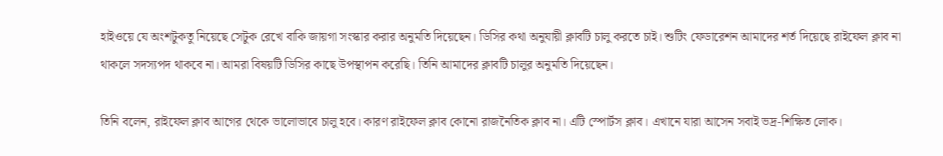হাইওয়ে যে অংশটুকতু নিয়েছে সেটুক রেখে বাকি জায়গা সংস্কার করার অনুমতি দিয়েছেন। ডিসির কথা অনুযায়ী ক্লাবটি চালু করতে চাই। শুটিং ফেডারেশন আমাদের শর্ত দিয়েছে রাইফেল ক্লাব না থাকলে সদস্যপদ থাকবে না। আমরা বিষয়টি ডিসির কাছে উপস্থাপন করেছি। তিনি আমাদের ক্লাবটি চালুর অনুমতি দিয়েছেন।

তিনি বলেন, রাইফেল ক্লাব আগের থেকে ভালোভাবে চালু হবে। কারণ রাইফেল ক্লাব কোনো রাজনৈতিক ক্লাব না। এটি স্পোর্টস ক্লাব। এখানে যারা আসেন সবাই ভদ্র-শিক্ষিত লোক।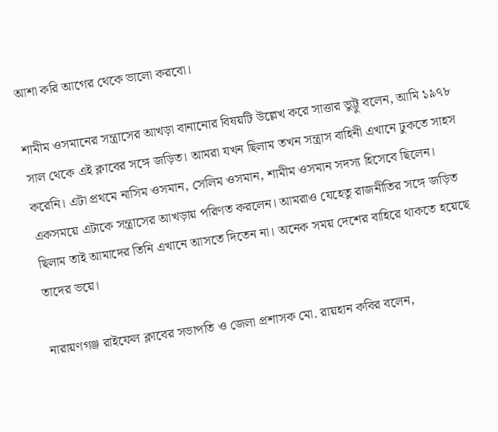আশা করি আগের থেকে ভালো করবো।

শামীম ওসমানের সন্ত্রাসের আখড়া বানানোর বিষয়টি উল্লেখ করে সাত্তার ভুট্টু বলেন, আমি ১৯৭৮ সাল থেকে এই ক্লাবের সঙ্গে জড়িত। আমরা যখন ছিলাম তখন সন্ত্রাস বাহিনী এখানে ঢুকতে সাহস করেনি। এটা প্রথমে নাসিম ওসমান, সেলিম ওসমান, শামীম ওসমান সদস্য হিসেবে ছিলেন। একসময়ে এটাকে সন্ত্রাসের আখড়ায় পরিণত করলেন। আমরাও যেহেতু রাজনীতির সঙ্গে জড়িত ছিলাম তাই আমাদের তিনি এখানে আসতে দিতেন না। অনেক সময় দেশের বাহিরে থাকতে হয়েছে তাদের ভয়ে।

নারায়ণগঞ্জ রাইফেল ক্লাবের সভাপতি ও জেলা প্রশাসক মো. রায়হান কবির বলেন,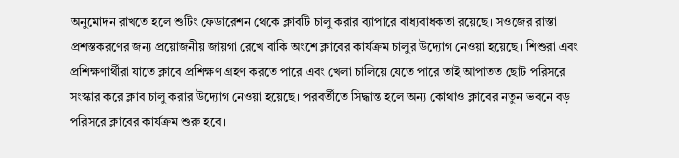অনুমোদন রাখতে হলে শুটিং ফেডারেশন থেকে ক্লাবটি চালু করার ব্যাপারে বাধ্যবাধকতা রয়েছে। সওজের রাস্তা প্রশস্তকরণের জন্য প্রয়োজনীয় জায়গা রেখে বাকি অংশে ক্লাবের কার্যক্রম চালুর উদ্যোগ নেওয়া হয়েছে। শিশুরা এবং প্রশিক্ষণার্থীরা যাতে ক্লাবে প্রশিক্ষণ গ্রহণ করতে পারে এবং খেলা চালিয়ে যেতে পারে তাই আপাতত ছোট পরিসরে সংস্কার করে ক্লাব চালু করার উদ্যোগ নেওয়া হয়েছে। পরবর্তীতে সিদ্ধান্ত হলে অন্য কোথাও ক্লাবের নতুন ভবনে বড় পরিসরে ক্লাবের কার্যক্রম শুরু হবে।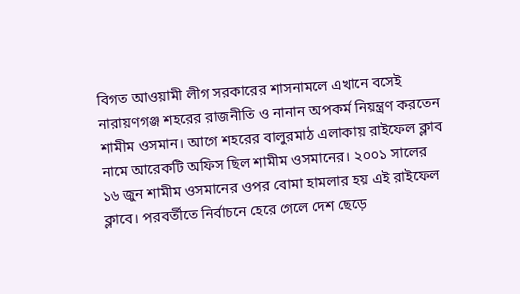বিগত আওয়ামী লীগ সরকারের শাসনামলে এখানে বসেই নারায়ণগঞ্জ শহরের রাজনীতি ও নানান অপকর্ম নিয়ন্ত্রণ করতেন শামীম ওসমান। আগে শহরের বালুরমাঠ এলাকায় রাইফেল ক্লাব নামে আরেকটি অফিস ছিল শামীম ওসমানের। ২০০১ সালের ১৬ জুন শামীম ওসমানের ওপর বোমা হামলার হয় এই রাইফেল ক্লাবে। পরবর্তীতে নির্বাচনে হেরে গেলে দেশ ছেড়ে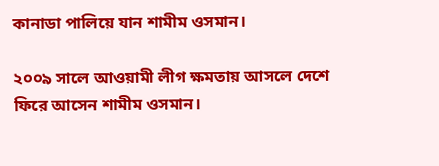কানাডা পালিয়ে যান শামীম ওসমান।

২০০৯ সালে আওয়ামী লীগ ক্ষমতায় আসলে দেশে ফিরে আসেন শামীম ওসমান।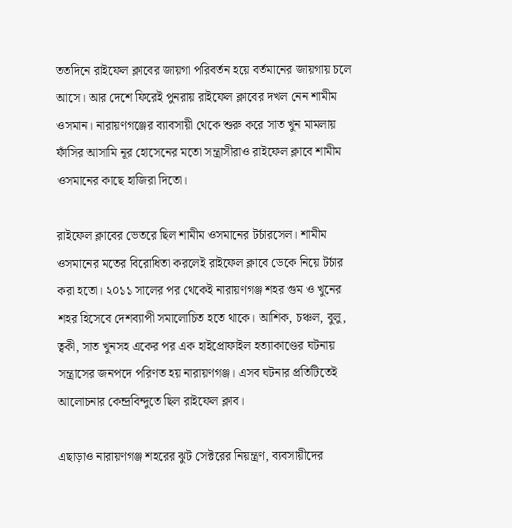ততদিনে রাইফেল ক্লাবের জায়গা পরিবর্তন হয়ে বর্তমানের জায়গায় চলে আসে। আর দেশে ফিরেই পুনরায় রাইফেল ক্লাবের দখল নেন শামীম ওসমান। নারায়ণগঞ্জের ব্যাবসায়ী থেকে শুরু করে সাত খুন মামলায় ফাঁসির আসামি নূর হোসেনের মতো সন্ত্রাসীরাও রাইফেল ক্লাবে শামীম ওসমানের কাছে হাজিরা দিতো।

রাইফেল ক্লাবের ভেতরে ছিল শামীম ওসমানের টর্চারসেল। শামীম ওসমানের মতের বিরোধিতা করলেই রাইফেল ক্লাবে ডেকে নিয়ে টর্চার করা হতো। ২০১১ সালের পর থেকেই নারায়ণগঞ্জ শহর গুম ও খুনের শহর হিসেবে দেশব্যাপী সমালোচিত হতে থাকে। আশিক, চঞ্চল, বুলু, ত্বকী, সাত খুনসহ একের পর এক হাইপ্রোফাইল হত্যাকাণ্ডের ঘটনায় সন্ত্রাসের জনপদে পরিণত হয় নারায়ণগঞ্জ। এসব ঘটনার প্রতিটিতেই আলোচনার কেন্দ্রবিন্দুতে ছিল রাইফেল ক্লাব।

এছাড়াও নারায়ণগঞ্জ শহরের ঝুট সেক্টরের নিয়ন্ত্রণ, ব্যবসায়ীদের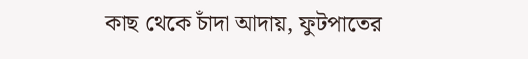কাছ থেকে চাঁদা আদায়, ফুটপাতের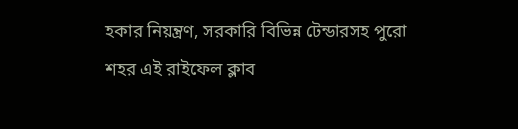হকার নিয়ন্ত্রণ, সরকারি বিভিন্ন টেন্ডারসহ পুরো শহর এই রাইফেল ক্লাব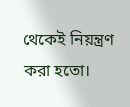থেকেই নিয়ন্ত্রণ করা হতো।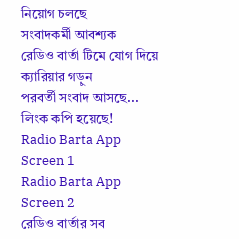নিয়োগ চলছে
সংবাদকর্মী আবশ্যক
রেডিও বার্তা টিমে যোগ দিয়ে ক্যারিয়ার গড়ুন
পরবর্তী সংবাদ আসছে...
লিংক কপি হয়েছে!
Radio Barta App Screen 1
Radio Barta App Screen 2
রেডিও বার্তার সব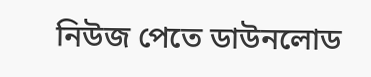নিউজ পেতে ডাউনলোড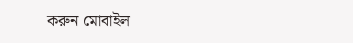করুন মোবাইল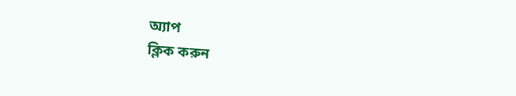অ্যাপ
ক্লিক করুন